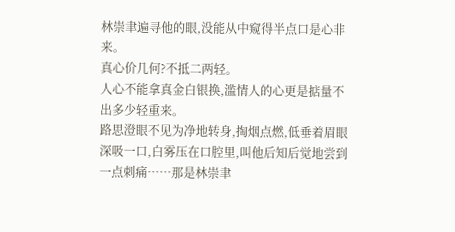林崇聿遍寻他的眼,没能从中窥得半点口是心非来。
真心价几何?不抵二两轻。
人心不能拿真金白银换,滥情人的心更是掂量不出多少轻重来。
路思澄眼不见为净地转身,掏烟点燃,低垂着眉眼深吸一口,白雾压在口腔里,叫他后知后觉地尝到一点刺痛……那是林崇聿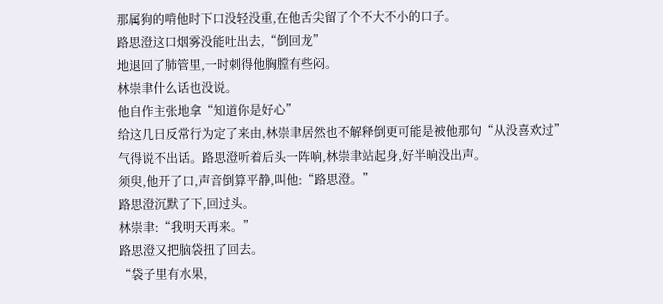那属狗的啃他时下口没轻没重,在他舌尖留了个不大不小的口子。
路思澄这口烟雾没能吐出去,“倒回龙”
地退回了肺管里,一时刺得他胸膛有些闷。
林崇聿什么话也没说。
他自作主张地拿“知道你是好心”
给这几日反常行为定了来由,林崇聿居然也不解释倒更可能是被他那句“从没喜欢过”
气得说不出话。路思澄听着后头一阵响,林崇聿站起身,好半晌没出声。
须臾,他开了口,声音倒算平静,叫他:“路思澄。”
路思澄沉默了下,回过头。
林崇聿:“我明天再来。”
路思澄又把脑袋扭了回去。
“袋子里有水果,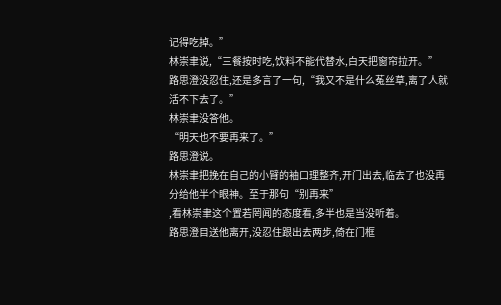记得吃掉。”
林崇聿说,“三餐按时吃,饮料不能代替水,白天把窗帘拉开。”
路思澄没忍住,还是多言了一句,“我又不是什么菟丝草,离了人就活不下去了。”
林崇聿没答他。
“明天也不要再来了。”
路思澄说。
林崇聿把挽在自己的小臂的袖口理整齐,开门出去,临去了也没再分给他半个眼神。至于那句“别再来”
,看林崇聿这个置若罔闻的态度看,多半也是当没听着。
路思澄目送他离开,没忍住跟出去两步,倚在门框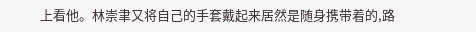上看他。林崇聿又将自己的手套戴起来居然是随身携带着的,路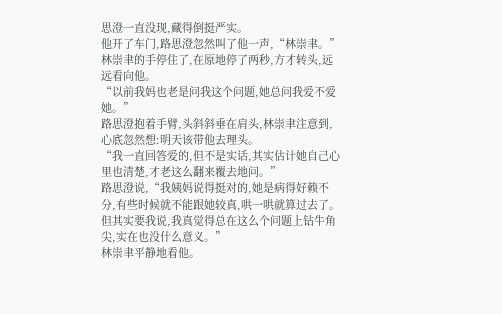思澄一直没现,藏得倒挺严实。
他开了车门,路思澄忽然叫了他一声,“林崇聿。”
林崇聿的手停住了,在原地停了两秒,方才转头,远远看向他。
“以前我妈也老是问我这个问题,她总问我爱不爱她。”
路思澄抱着手臂,头斜斜垂在肩头,林崇聿注意到,心底忽然想:明天该带他去理头。
“我一直回答爱的,但不是实话,其实估计她自己心里也清楚,才老这么翻来覆去地问。”
路思澄说,“我姨妈说得挺对的,她是病得好赖不分,有些时候就不能跟她较真,哄一哄就算过去了。但其实要我说,我真觉得总在这么个问题上钻牛角尖,实在也没什么意义。”
林崇聿平静地看他。